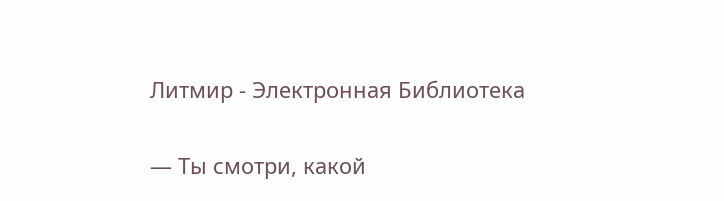Литмир - Электронная Библиотека

— Ты смотри, какой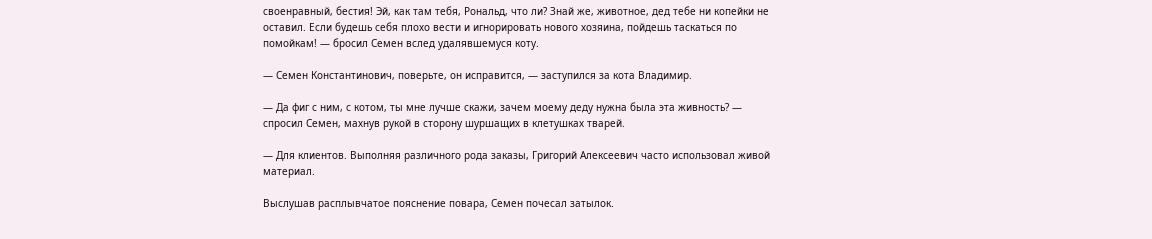своенравный, бестия! Эй, как там тебя, Рональд, что ли? Знай же, животное, дед тебе ни копейки не оставил. Если будешь себя плохо вести и игнорировать нового хозяина, пойдешь таскаться по помойкам! — бросил Семен вслед удалявшемуся коту.

— Семен Константинович, поверьте, он исправится, — заступился за кота Владимир.

— Да фиг с ним, с котом, ты мне лучше скажи, зачем моему деду нужна была эта живность? — спросил Семен, махнув рукой в сторону шуршащих в клетушках тварей.

— Для клиентов. Выполняя различного рода заказы, Григорий Алексеевич часто использовал живой материал.

Выслушав расплывчатое пояснение повара, Семен почесал затылок.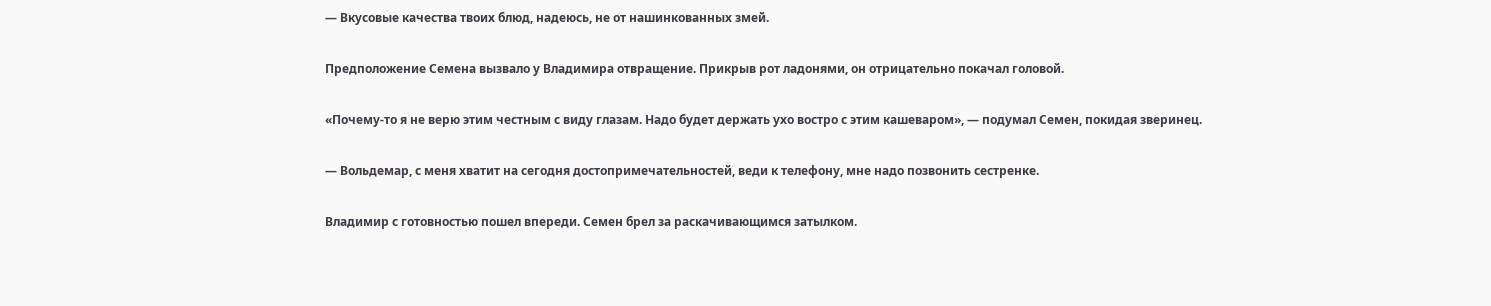— Вкусовые качества твоих блюд, надеюсь, не от нашинкованных змей.

Предположение Семена вызвало у Владимира отвращение. Прикрыв рот ладонями, он отрицательно покачал головой.

«Почему-то я не верю этим честным с виду глазам. Надо будет держать ухо востро с этим кашеваром», — подумал Семен, покидая зверинец.

— Вольдемар, с меня хватит на сегодня достопримечательностей, веди к телефону, мне надо позвонить сестренке.

Владимир с готовностью пошел впереди. Семен брел за раскачивающимся затылком.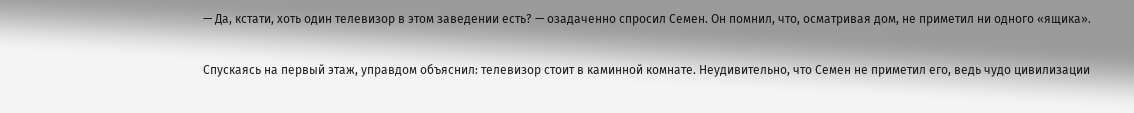— Да, кстати, хоть один телевизор в этом заведении есть? — озадаченно спросил Семен. Он помнил, что, осматривая дом, не приметил ни одного «ящика».

Спускаясь на первый этаж, управдом объяснил: телевизор стоит в каминной комнате. Неудивительно, что Семен не приметил его, ведь чудо цивилизации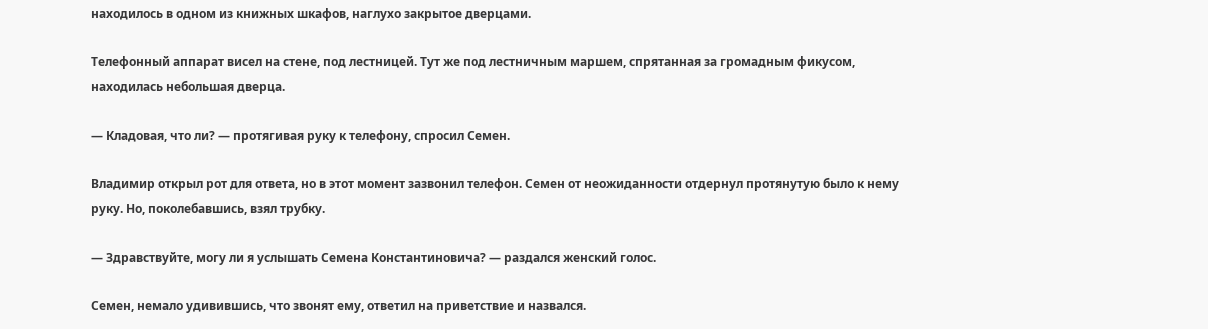находилось в одном из книжных шкафов, наглухо закрытое дверцами.

Телефонный аппарат висел на стене, под лестницей. Тут же под лестничным маршем, спрятанная за громадным фикусом, находилась небольшая дверца.

— Кладовая, что ли? — протягивая руку к телефону, спросил Семен.

Владимир открыл рот для ответа, но в этот момент зазвонил телефон. Семен от неожиданности отдернул протянутую было к нему руку. Но, поколебавшись, взял трубку.

— Здравствуйте, могу ли я услышать Семена Константиновича? — раздался женский голос.

Семен, немало удивившись, что звонят ему, ответил на приветствие и назвался.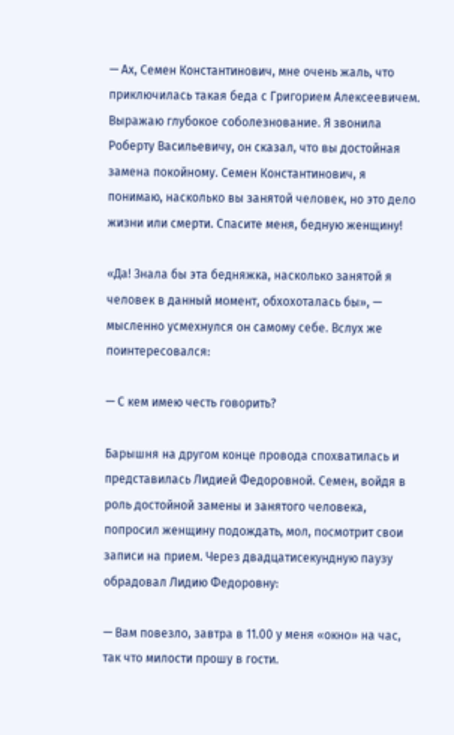— Ах, Семен Константинович, мне очень жаль, что приключилась такая беда с Григорием Алексеевичем. Выражаю глубокое соболезнование. Я звонила Роберту Васильевичу, он сказал, что вы достойная замена покойному. Семен Константинович, я понимаю, насколько вы занятой человек, но это дело жизни или смерти. Спасите меня, бедную женщину!

«Да! Знала бы эта бедняжка, насколько занятой я человек в данный момент, обхохоталась бы», — мысленно усмехнулся он самому себе. Вслух же поинтересовался:

— С кем имею честь говорить?

Барышня на другом конце провода спохватилась и представилась Лидией Федоровной. Семен, войдя в роль достойной замены и занятого человека, попросил женщину подождать, мол, посмотрит свои записи на прием. Через двадцатисекундную паузу обрадовал Лидию Федоровну:

— Вам повезло, завтра в 11.00 у меня «окно» на час, так что милости прошу в гости.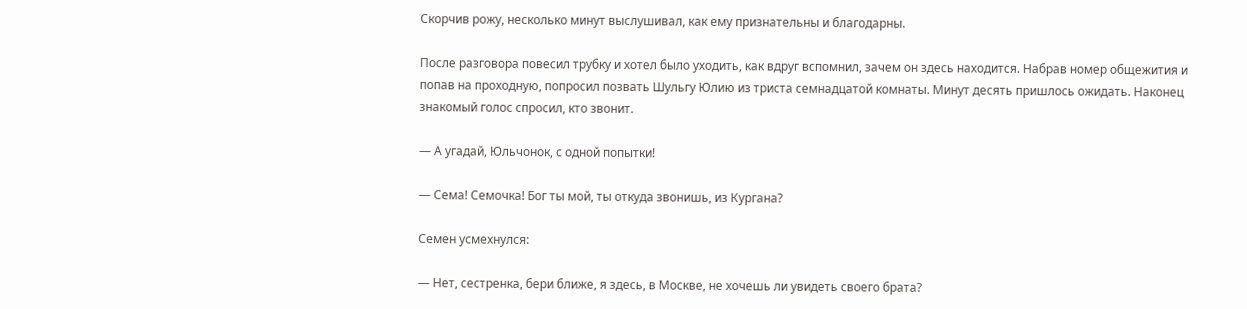Скорчив рожу, несколько минут выслушивал, как ему признательны и благодарны.

После разговора повесил трубку и хотел было уходить, как вдруг вспомнил, зачем он здесь находится. Набрав номер общежития и попав на проходную, попросил позвать Шульгу Юлию из триста семнадцатой комнаты. Минут десять пришлось ожидать. Наконец знакомый голос спросил, кто звонит.

— А угадай, Юльчонок, с одной попытки!

— Сема! Семочка! Бог ты мой, ты откуда звонишь, из Кургана?

Семен усмехнулся:

— Нет, сестренка, бери ближе, я здесь, в Москве, не хочешь ли увидеть своего брата?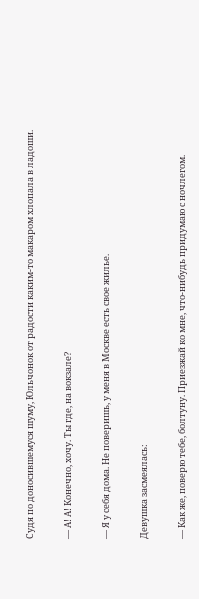Судя по доносившемуся шуму, Юльчонок от радости каким-то макаром хлопала в ладоши.

— А! А! Конечно, хочу. Ты где, на вокзале?

— Я у себя дома. Не поверишь, у меня в Москве есть свое жилье.

Девушка засмеялась:

— Как же, поверю тебе, болтуну. Приезжай ко мне, что-нибудь придумаю с ночлегом.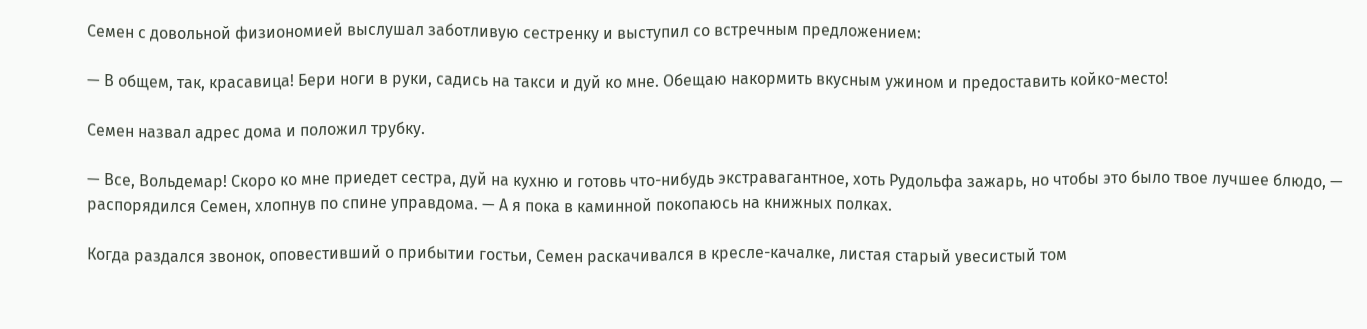Семен с довольной физиономией выслушал заботливую сестренку и выступил со встречным предложением:

— В общем, так, красавица! Бери ноги в руки, садись на такси и дуй ко мне. Обещаю накормить вкусным ужином и предоставить койко-место!

Семен назвал адрес дома и положил трубку.

— Все, Вольдемар! Скоро ко мне приедет сестра, дуй на кухню и готовь что-нибудь экстравагантное, хоть Рудольфа зажарь, но чтобы это было твое лучшее блюдо, — распорядился Семен, хлопнув по спине управдома. — А я пока в каминной покопаюсь на книжных полках.

Когда раздался звонок, оповестивший о прибытии гостьи, Семен раскачивался в кресле-качалке, листая старый увесистый том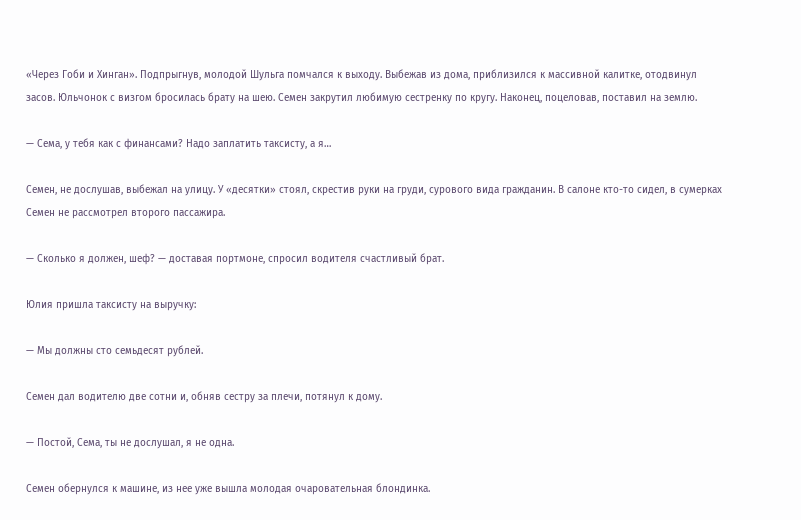«Через Гоби и Хинган». Подпрыгнув, молодой Шульга помчался к выходу. Выбежав из дома, приблизился к массивной калитке, отодвинул засов. Юльчонок с визгом бросилась брату на шею. Семен закрутил любимую сестренку по кругу. Наконец, поцеловав, поставил на землю.

— Сема, у тебя как с финансами? Надо заплатить таксисту, а я…

Семен, не дослушав, выбежал на улицу. У «десятки» стоял, скрестив руки на груди, сурового вида гражданин. В салоне кто-то сидел, в сумерках Семен не рассмотрел второго пассажира.

— Сколько я должен, шеф? — доставая портмоне, спросил водителя счастливый брат.

Юлия пришла таксисту на выручку:

— Мы должны сто семьдесят рублей.

Семен дал водителю две сотни и, обняв сестру за плечи, потянул к дому.

— Постой, Сема, ты не дослушал, я не одна.

Семен обернулся к машине, из нее уже вышла молодая очаровательная блондинка.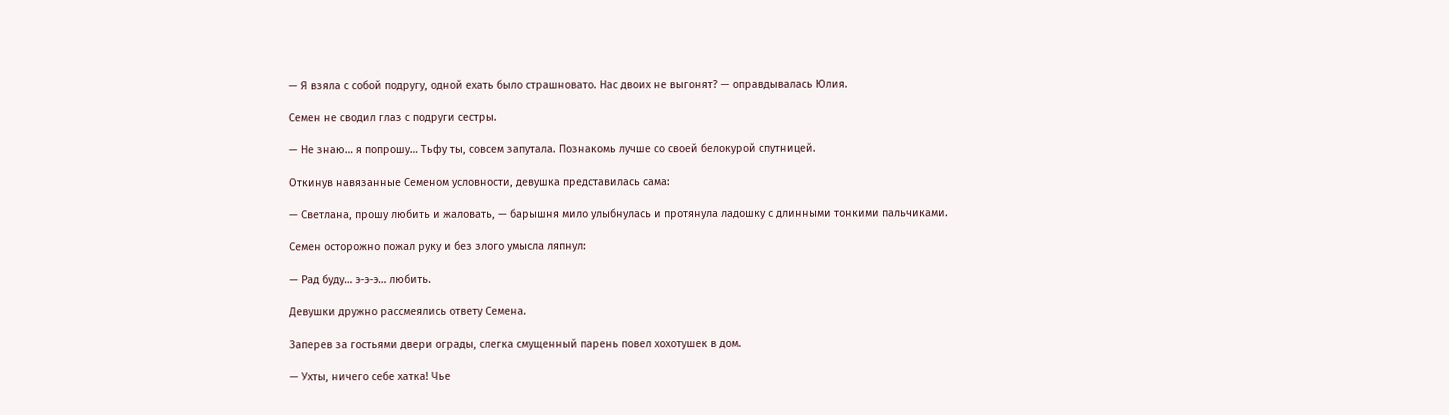— Я взяла с собой подругу, одной ехать было страшновато. Нас двоих не выгонят? — оправдывалась Юлия.

Семен не сводил глаз с подруги сестры.

— Не знаю… я попрошу… Тьфу ты, совсем запутала. Познакомь лучше со своей белокурой спутницей.

Откинув навязанные Семеном условности, девушка представилась сама:

— Светлана, прошу любить и жаловать, — барышня мило улыбнулась и протянула ладошку с длинными тонкими пальчиками.

Семен осторожно пожал руку и без злого умысла ляпнул:

— Рад буду… э-э-э… любить.

Девушки дружно рассмеялись ответу Семена.

Заперев за гостьями двери ограды, слегка смущенный парень повел хохотушек в дом.

— Ухты, ничего себе хатка! Чье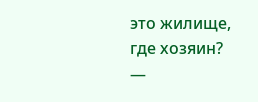это жилище, где хозяин? —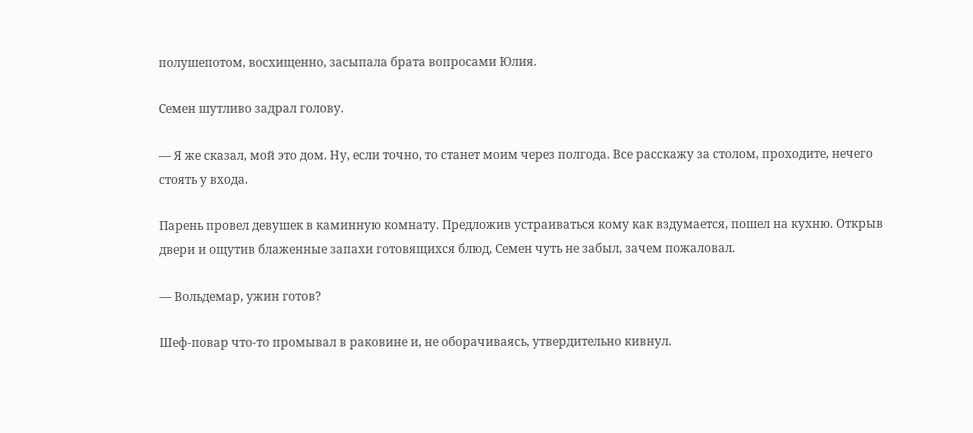полушепотом, восхищенно, засыпала брата вопросами Юлия.

Семен шутливо задрал голову.

— Я же сказал, мой это дом. Ну, если точно, то станет моим через полгода. Все расскажу за столом, проходите, нечего стоять у входа.

Парень провел девушек в каминную комнату. Предложив устраиваться кому как вздумается, пошел на кухню. Открыв двери и ощутив блаженные запахи готовящихся блюд, Семен чуть не забыл, зачем пожаловал.

— Вольдемар, ужин готов?

Шеф-повар что-то промывал в раковине и, не оборачиваясь, утвердительно кивнул.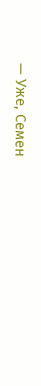— Уже, Семен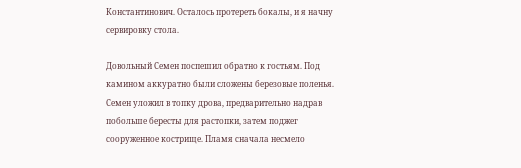Константинович. Осталось протереть бокалы, и я начну сервировку стола.

Довольный Семен поспешил обратно к гостьям. Под камином аккуратно были сложены березовые поленья. Семен уложил в топку дрова, предварительно надрав побольше бересты для растопки, затем поджег сооруженное кострище. Пламя сначала несмело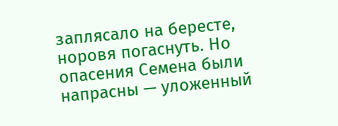заплясало на бересте, норовя погаснуть. Но опасения Семена были напрасны — уложенный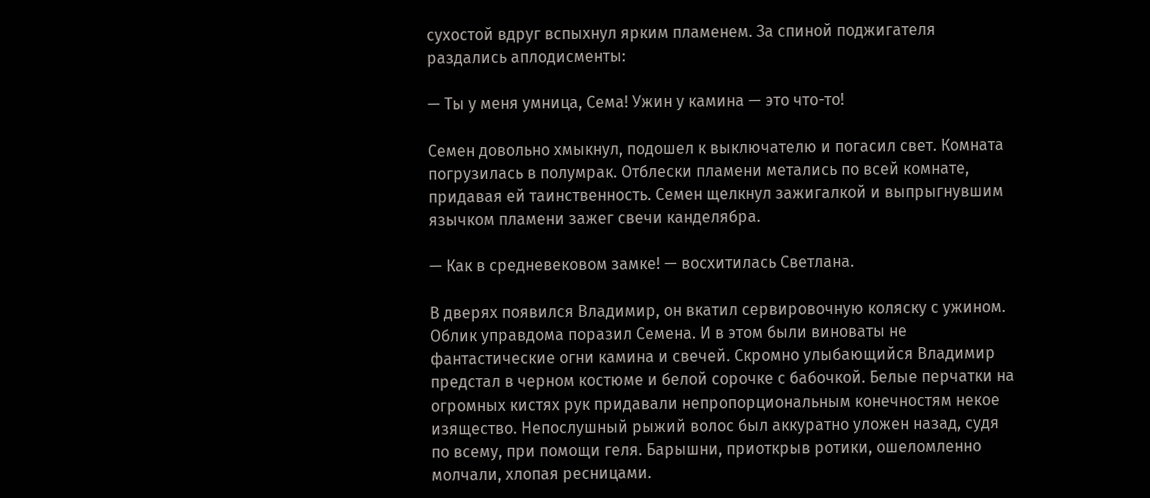сухостой вдруг вспыхнул ярким пламенем. За спиной поджигателя раздались аплодисменты:

— Ты у меня умница, Сема! Ужин у камина — это что-то!

Семен довольно хмыкнул, подошел к выключателю и погасил свет. Комната погрузилась в полумрак. Отблески пламени метались по всей комнате, придавая ей таинственность. Семен щелкнул зажигалкой и выпрыгнувшим язычком пламени зажег свечи канделябра.

— Как в средневековом замке! — восхитилась Светлана.

В дверях появился Владимир, он вкатил сервировочную коляску с ужином. Облик управдома поразил Семена. И в этом были виноваты не фантастические огни камина и свечей. Скромно улыбающийся Владимир предстал в черном костюме и белой сорочке с бабочкой. Белые перчатки на огромных кистях рук придавали непропорциональным конечностям некое изящество. Непослушный рыжий волос был аккуратно уложен назад, судя по всему, при помощи геля. Барышни, приоткрыв ротики, ошеломленно молчали, хлопая ресницами.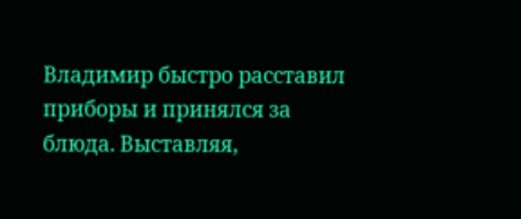Владимир быстро расставил приборы и принялся за блюда. Выставляя,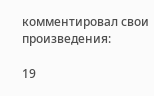комментировал свои произведения:

19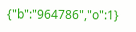{"b":"964786","o":1}